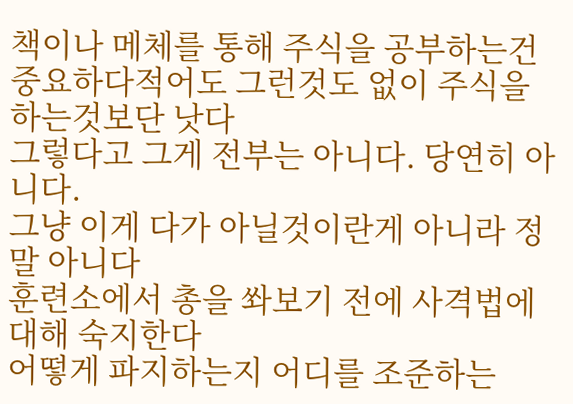책이나 메체를 통해 주식을 공부하는건 중요하다적어도 그런것도 없이 주식을 하는것보단 낫다
그렇다고 그게 전부는 아니다. 당연히 아니다.
그냥 이게 다가 아닐것이란게 아니라 정말 아니다
훈련소에서 총을 쏴보기 전에 사격법에 대해 숙지한다
어떻게 파지하는지 어디를 조준하는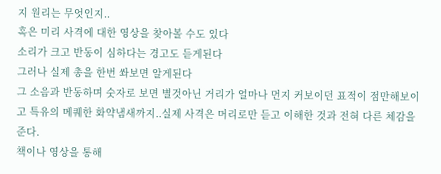지 원리는 무엇인지..
혹은 미리 사격에 대한 영상을 찾아볼 수도 있다
소리가 크고 반동이 심하다는 경고도 듣게된다
그러나 실제 총을 한번 쏴보면 알게된다
그 소음과 반동하며 숫자로 보면 별것아닌 거리가 얼마나 먼지 커보이던 표적이 점만해보이고 특유의 메퀘한 화약냄새까지..실제 사격은 머리로만 듣고 이해한 것과 전혀 다른 체감을 준다.
책이나 영상을 통해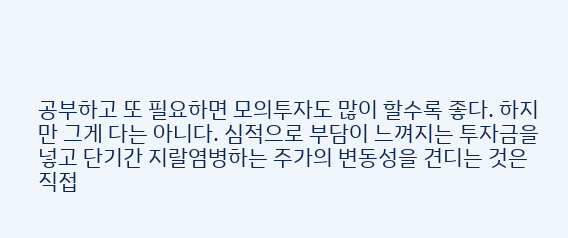공부하고 또 필요하면 모의투자도 많이 할수록 좋다. 하지만 그게 다는 아니다. 심적으로 부담이 느껴지는 투자금을 넣고 단기간 지랄염병하는 주가의 변동성을 견디는 것은 직접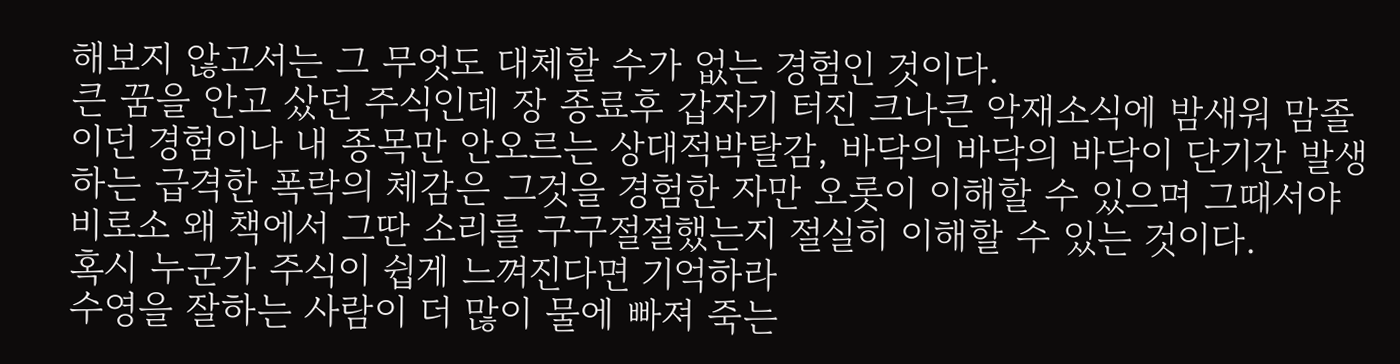해보지 않고서는 그 무엇도 대체할 수가 없는 경험인 것이다.
큰 꿈을 안고 샀던 주식인데 장 종료후 갑자기 터진 크나큰 악재소식에 밤새워 맘졸이던 경험이나 내 종목만 안오르는 상대적박탈감, 바닥의 바닥의 바닥이 단기간 발생하는 급격한 폭락의 체감은 그것을 경험한 자만 오롯이 이해할 수 있으며 그때서야 비로소 왜 책에서 그딴 소리를 구구절절했는지 절실히 이해할 수 있는 것이다.
혹시 누군가 주식이 쉽게 느껴진다면 기억하라
수영을 잘하는 사람이 더 많이 물에 빠져 죽는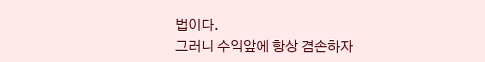법이다.
그러니 수익앞에 항상 겸손하자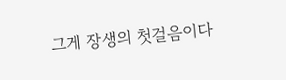그게 장생의 첫걸음이다